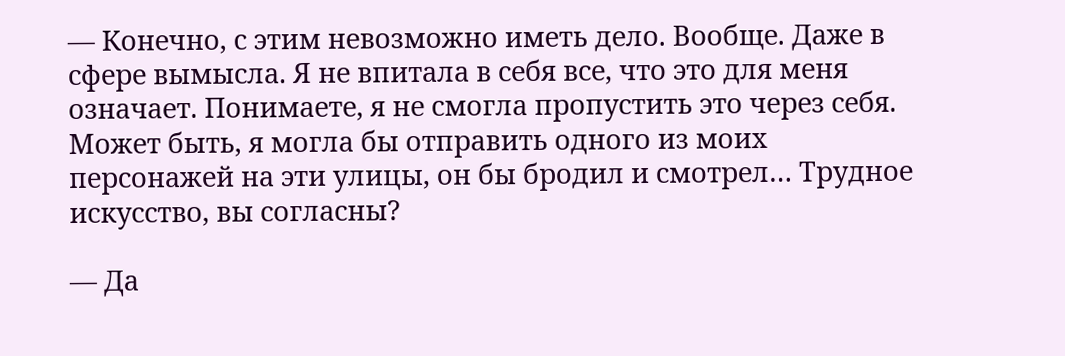— Конечно, с этим невозможно иметь дело. Вообще. Даже в сфере вымысла. Я не впитала в себя все, что это для меня означает. Понимаете, я не смогла пропустить это через себя. Может быть, я могла бы отправить одного из моих персонажей на эти улицы, он бы бродил и смотрел… Трудное искусство, вы согласны?

— Да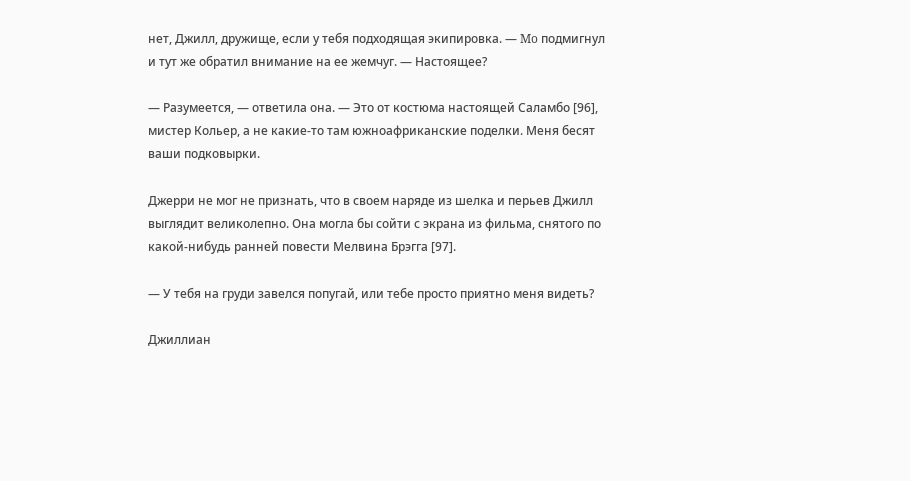нет, Джилл, дружище, если у тебя подходящая экипировка. — Mo подмигнул и тут же обратил внимание на ее жемчуг. — Настоящее?

— Разумеется, — ответила она. — Это от костюма настоящей Саламбо [96], мистер Кольер, а не какие-то там южноафриканские поделки. Меня бесят ваши подковырки.

Джерри не мог не признать, что в своем наряде из шелка и перьев Джилл выглядит великолепно. Она могла бы сойти с экрана из фильма, снятого по какой-нибудь ранней повести Мелвина Брэгга [97].

— У тебя на груди завелся попугай, или тебе просто приятно меня видеть?

Джиллиан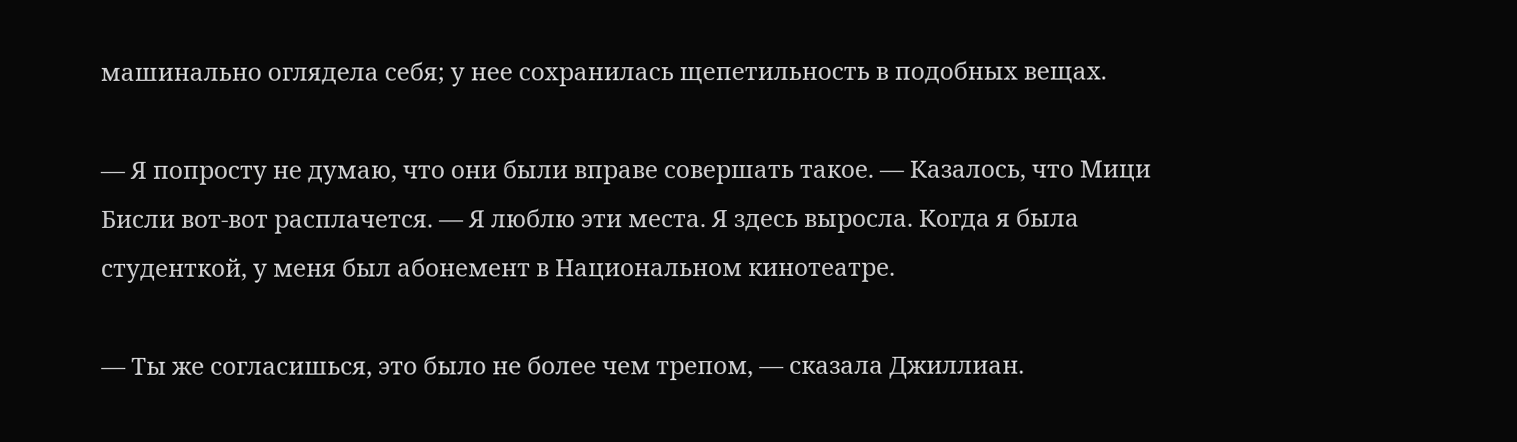машинально оглядела себя; у нее сохранилась щепетильность в подобных вещах.

— Я попросту не думаю, что они были вправе совершать такое. — Казалось, что Мици Бисли вот-вот расплачется. — Я люблю эти места. Я здесь выросла. Когда я была студенткой, у меня был абонемент в Национальном кинотеатре.

— Ты же согласишься, это было не более чем трепом, — сказала Джиллиан.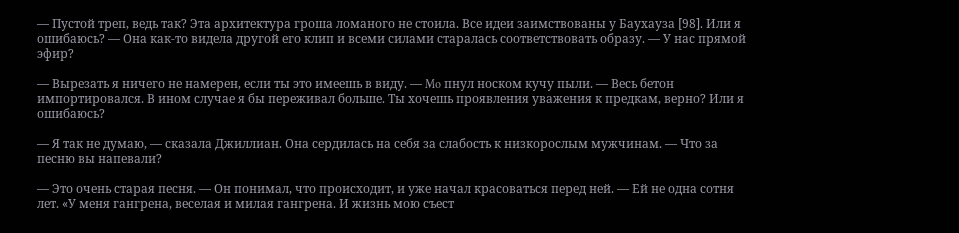— Пустой треп, ведь так? Эта архитектура гроша ломаного не стоила. Все идеи заимствованы у Баухауза [98]. Или я ошибаюсь? — Она как-то видела другой его клип и всеми силами старалась соответствовать образу. — У нас прямой эфир?

— Вырезать я ничего не намерен, если ты это имеешь в виду. — Mo пнул носком кучу пыли. — Весь бетон импортировался. В ином случае я бы переживал больше. Ты хочешь проявления уважения к предкам, верно? Или я ошибаюсь?

— Я так не думаю, — сказала Джиллиан. Она сердилась на себя за слабость к низкорослым мужчинам. — Что за песню вы напевали?

— Это очень старая песня. — Он понимал, что происходит, и уже начал красоваться перед ней. — Ей не одна сотня лет. «У меня гангрена, веселая и милая гангрена. И жизнь мою съест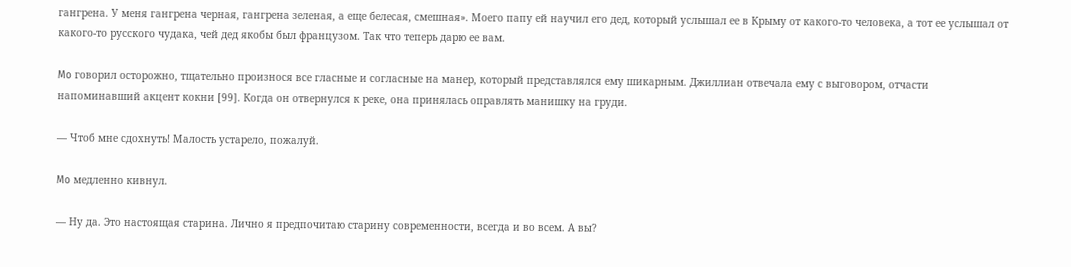гангрена. У меня гангрена черная, гангрена зеленая, а еще белесая, смешная». Моего папу ей научил его дед, который услышал ее в Крыму от какого-то человека, а тот ее услышал от какого-то русского чудака, чей дед якобы был французом. Так что теперь дарю ее вам.

Mo говорил осторожно, тщательно произнося все гласные и согласные на манер, который представлялся ему шикарным. Джиллиан отвечала ему с выговором, отчасти напоминавший акцент кокни [99]. Когда он отвернулся к реке, она принялась оправлять манишку на груди.

— Чтоб мне сдохнуть! Малость устарело, пожалуй.

Mo медленно кивнул.

— Ну да. Это настоящая старина. Лично я предпочитаю старину современности, всегда и во всем. А вы?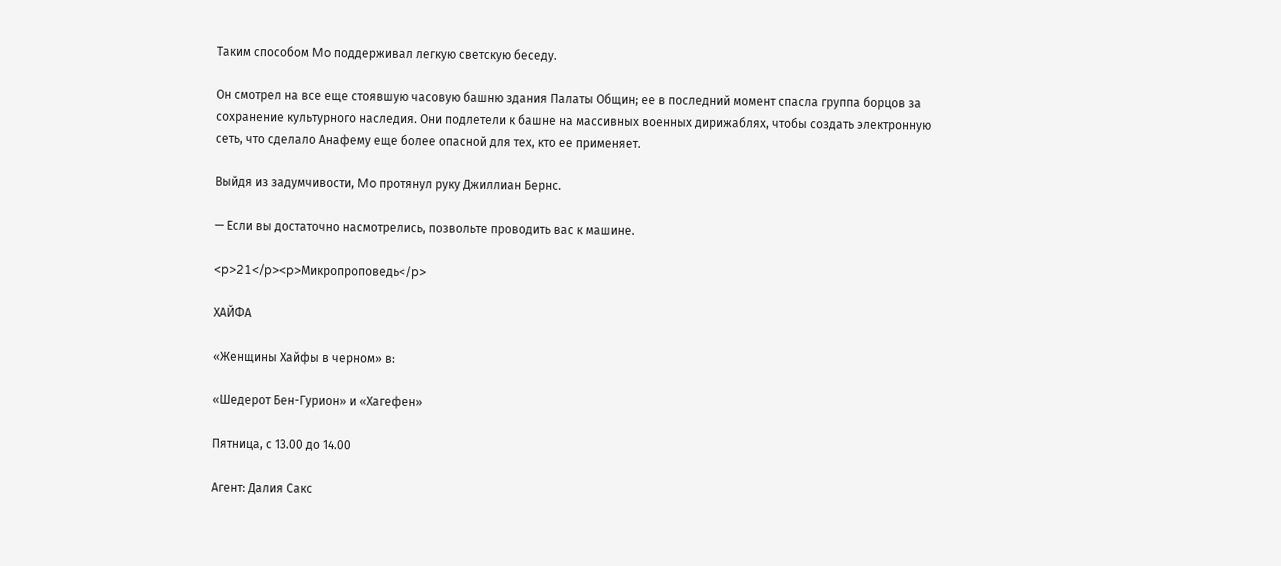Таким способом Mo поддерживал легкую светскую беседу.

Он смотрел на все еще стоявшую часовую башню здания Палаты Общин; ее в последний момент спасла группа борцов за сохранение культурного наследия. Они подлетели к башне на массивных военных дирижаблях, чтобы создать электронную сеть, что сделало Анафему еще более опасной для тех, кто ее применяет.

Выйдя из задумчивости, Mo протянул руку Джиллиан Бернс.

— Если вы достаточно насмотрелись, позвольте проводить вас к машине.

<p>21</p><p>Микропроповедь</p>

ХАЙФА

«Женщины Хайфы в черном» в:

«Шедерот Бен-Гурион» и «Хагефен»

Пятница, с 13.00 до 14.00

Агент: Далия Сакс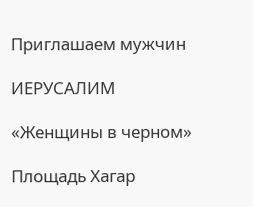Приглашаем мужчин

ИЕРУСАЛИМ

«Женщины в черном»

Площадь Хагар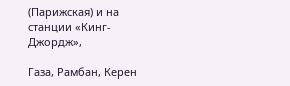(Парижская) и на станции «Кинг-Джордж»,

Газа, Рамбан, Керен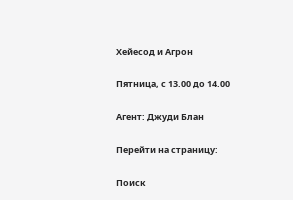Хейесод и Агрон

Пятница, с 13.00 до 14.00

Агент: Джуди Блан

Перейти на страницу:

Поиск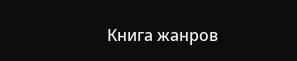Книга жанров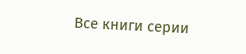Все книги серии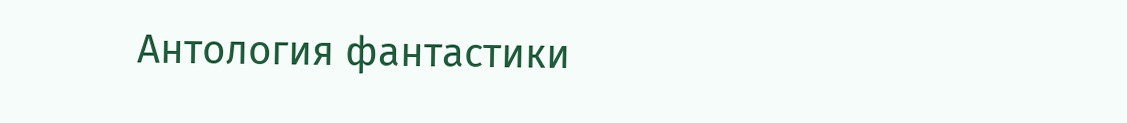Антология фантастики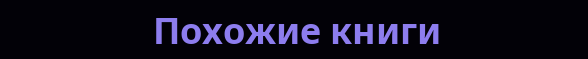Похожие книги